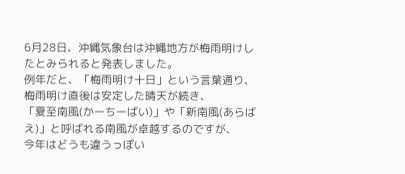6月28日、沖縄気象台は沖縄地方が梅雨明けしたとみられると発表しました。
例年だと、「梅雨明け十日」という言葉通り、梅雨明け直後は安定した晴天が続き、
「夏至南風(かーちーばい)」や「新南風(あらばえ)」と呼ばれる南風が卓越するのですが、
今年はどうも違うっぽい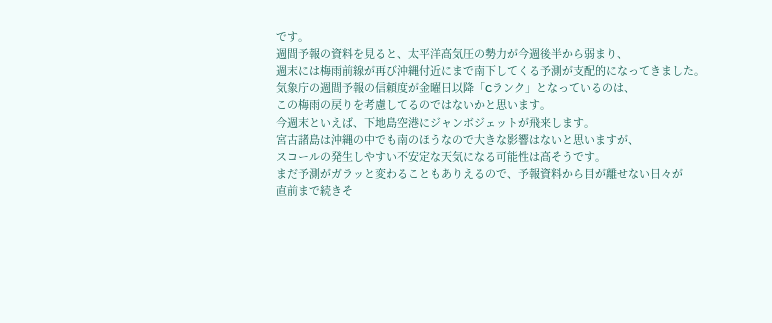です。
週間予報の資料を見ると、太平洋高気圧の勢力が今週後半から弱まり、
週末には梅雨前線が再び沖縄付近にまで南下してくる予測が支配的になってきました。
気象庁の週間予報の信頼度が金曜日以降「Cランク」となっているのは、
この梅雨の戻りを考慮してるのではないかと思います。
今週末といえば、下地島空港にジャンボジェットが飛来します。
宮古諸島は沖縄の中でも南のほうなので大きな影響はないと思いますが、
スコールの発生しやすい不安定な天気になる可能性は高そうです。
まだ予測がガラッと変わることもありえるので、予報資料から目が離せない日々が
直前まで続きそ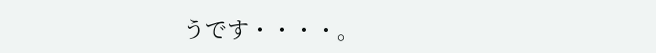うです・・・・。